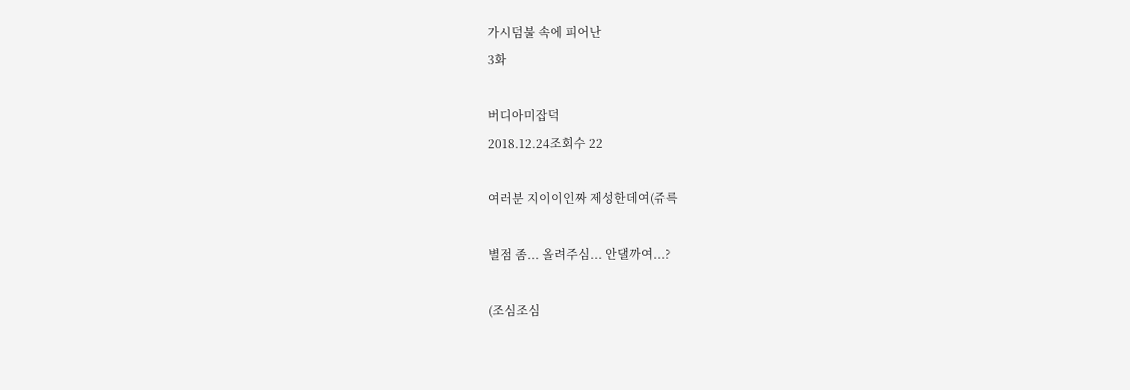가시덤불 속에 피어난
3화

버디아미잡덕
2018.12.24조회수 22

여러분 지이이인짜 제성한데여(쥬륵

별점 좀... 올려주심... 안댈까여...?

(조심조심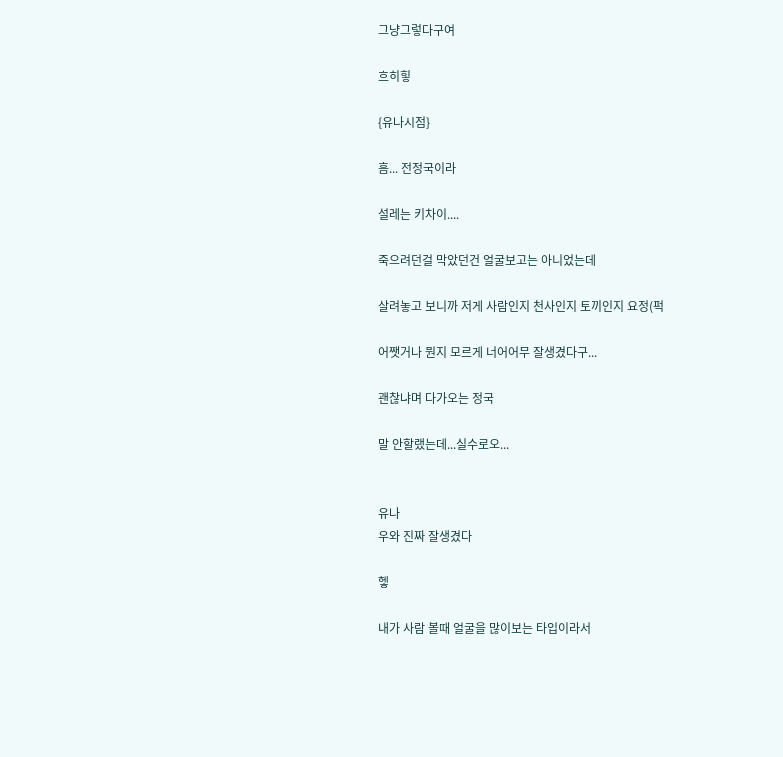그냥그렇다구여

흐히힣

{유나시점}

흠... 전정국이라

설레는 키차이....

죽으려던걸 막았던건 얼굴보고는 아니었는데

살려놓고 보니까 저게 사람인지 천사인지 토끼인지 요정(퍽

어쨋거나 뭔지 모르게 너어어무 잘생겼다구...

괜찮냐며 다가오는 정국

말 안할랬는데...실수로오...


유나
우와 진짜 잘생겼다

헿

내가 사람 볼때 얼굴을 많이보는 타입이라서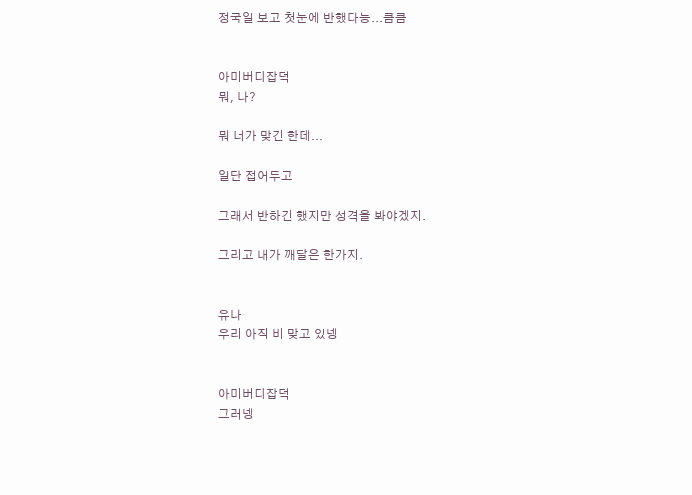정국일 보고 첫눈에 반했다능...큼큼


아미버디잡덕
뭐, 나?

뭐 너가 맞긴 한데...

일단 접어두고

그래서 반하긴 했지만 성격을 봐야겠지.

그리고 내가 깨달은 한가지.


유나
우리 아직 비 맞고 있넹


아미버디잡덕
그러넹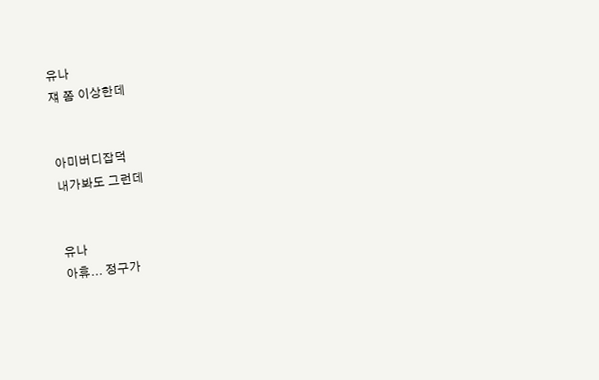유나
쟤 쫌 이상한데


아미버디잡덕
내가봐도 그런데


유나
아휴... 정구가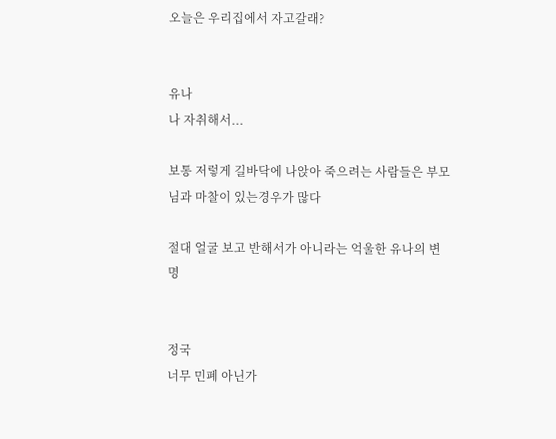오늘은 우리집에서 자고갈래?


유나
나 자취해서...

보통 저렇게 길바닥에 나앉아 죽으려는 사람들은 부모님과 마찰이 있는경우가 많다

절대 얼굴 보고 반해서가 아니라는 억울한 유나의 변명


정국
너무 민폐 아닌가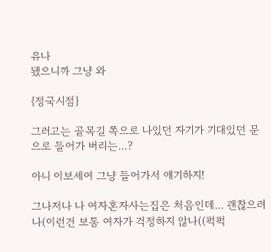유나
됐으니까 그냥 와

{정국시점}

그러고는 골목길 쪽으로 나있던 자기가 기대있던 문으로 들어가 버리는...?

아니 이보세여 그냥 들어가서 얘기하지!

그나저나 나 여자혼자사는집은 처음인데... 괜찮으려나(이런건 보통 여자가 걱정하지 않나((퍽퍽